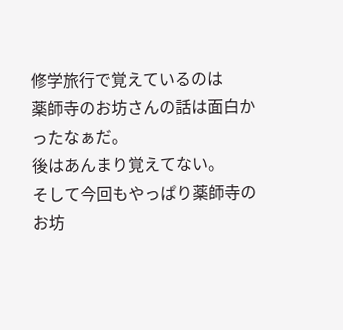修学旅行で覚えているのは
薬師寺のお坊さんの話は面白かったなぁだ。
後はあんまり覚えてない。
そして今回もやっぱり薬師寺のお坊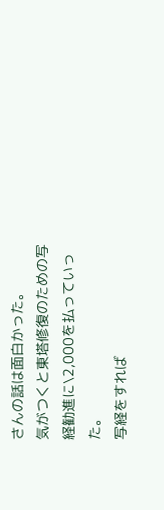さんの話は面白かった。
気がつくと東塔修復のための写経勧進に\2,000を払っていった。
写経をすれば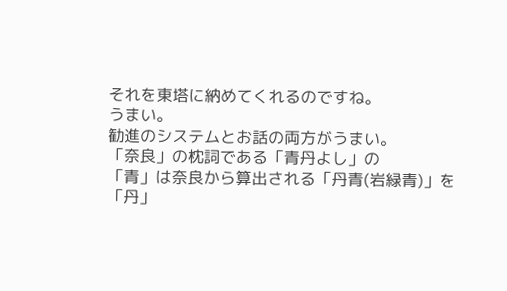それを東塔に納めてくれるのですね。
うまい。
勧進のシステムとお話の両方がうまい。
「奈良」の枕詞である「青丹よし」の
「青」は奈良から算出される「丹青(岩緑青)」を
「丹」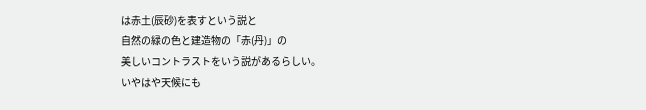は赤土(辰砂)を表すという説と
自然の緑の色と建造物の「赤(丹)」の
美しいコントラストをいう説があるらしい。
いやはや天候にも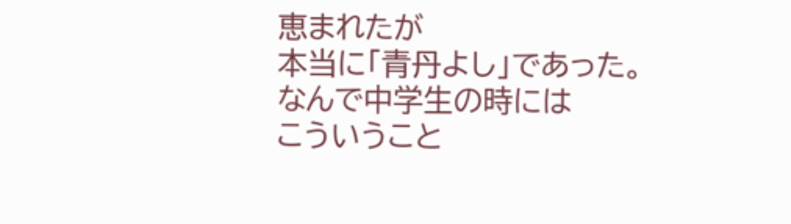恵まれたが
本当に「青丹よし」であった。
なんで中学生の時には
こういうこと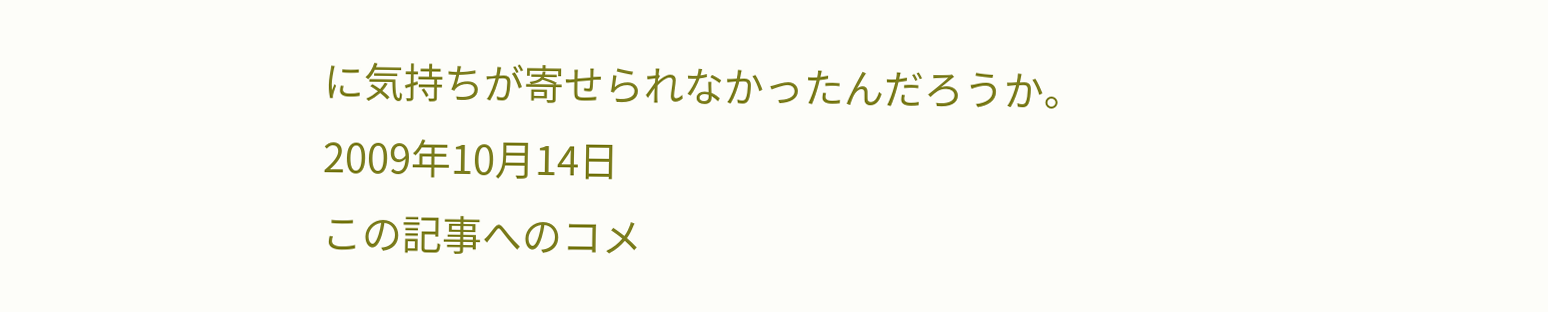に気持ちが寄せられなかったんだろうか。
2009年10月14日
この記事へのコメ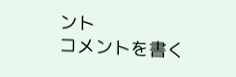ント
コメントを書く